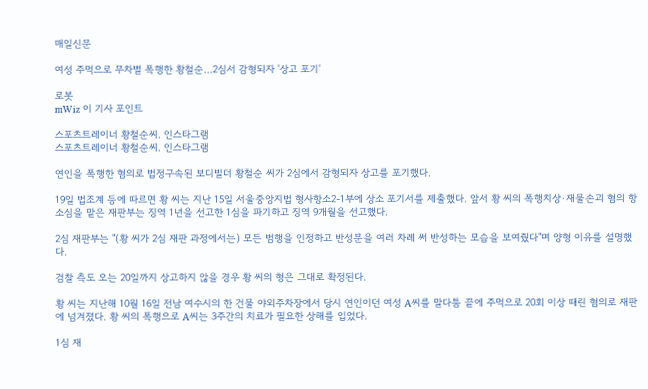매일신문

여성 주먹으로 무차별 폭행한 황철순…2심서 감형되자 '상고 포기'

로봇
mWiz 이 기사 포인트

스포츠트레이너 황철순씨. 인스타그램
스포츠트레이너 황철순씨. 인스타그램

연인을 폭행한 혐의로 법정구속된 보디빌더 황철순 씨가 2심에서 감형되자 상고를 포기했다.

19일 법조계 등에 따르면 황 씨는 지난 15일 서울중앙지법 형사항소2-1부에 상소 포기서를 제출했다. 앞서 황 씨의 폭행치상·재물손괴 혐의 항소심을 맡은 재판부는 징역 1년을 선고한 1심을 파기하고 징역 9개월을 선고했다.

2심 재판부는 "(황 씨가 2심 재판 과정에서는) 모든 범행을 인정하고 반성문을 여러 차례 써 반성하는 모습을 보여줬다"며 양형 이유를 설명했다.

검찰 측도 오는 20일까지 상고하지 않을 경우 황 씨의 형은 그대로 확정된다.

황 씨는 지난해 10월 16일 전남 여수시의 한 건물 야외주차장에서 당시 연인이던 여성 A씨를 말다툼 끝에 주먹으로 20회 이상 때린 혐의로 재판에 넘겨졌다. 황 씨의 폭행으로 A씨는 3주간의 치료가 필요한 상해를 입었다.

1심 재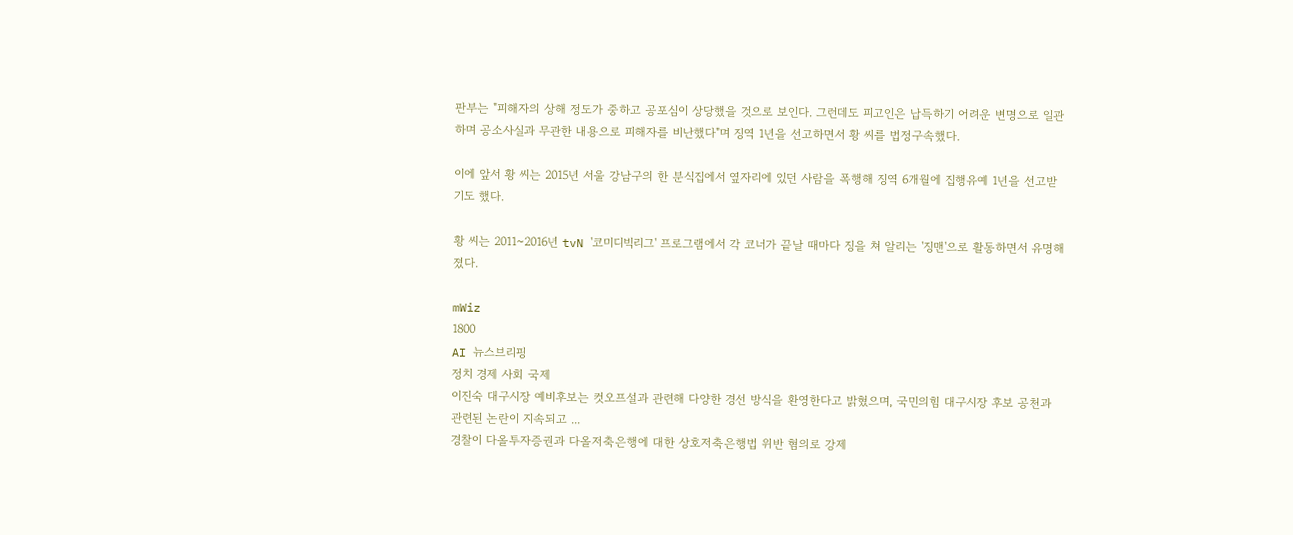판부는 "피해자의 상해 정도가 중하고 공포심이 상당했을 것으로 보인다. 그런데도 피고인은 납득하기 어려운 변명으로 일관하며 공소사실과 무관한 내용으로 피해자를 비난했다"며 징역 1년을 선고하면서 황 씨를 법정구속했다.

이에 앞서 황 씨는 2015년 서울 강남구의 한 분식집에서 옆자리에 있던 사람을 폭행해 징역 6개월에 집행유예 1년을 선고받기도 했다.

황 씨는 2011~2016년 tvN '코미디빅리그' 프로그램에서 각 코너가 끝날 때마다 징을 쳐 알리는 '징맨'으로 활동하면서 유명해졌다.

mWiz
1800
AI 뉴스브리핑
정치 경제 사회 국제
이진숙 대구시장 예비후보는 컷오프설과 관련해 다양한 경선 방식을 환영한다고 밝혔으며, 국민의힘 대구시장 후보 공천과 관련된 논란이 지속되고 ...
경찰이 다올투자증권과 다올저축은행에 대한 상호저축은행법 위반 혐의로 강제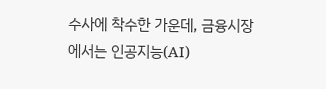수사에 착수한 가운데, 금융시장에서는 인공지능(AI)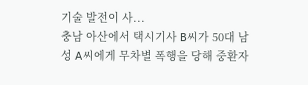기술 발전이 사...
충남 아산에서 택시기사 B씨가 50대 남성 A씨에게 무차별 폭행을 당해 중환자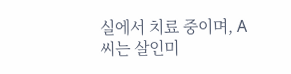실에서 치료 중이며, A씨는 살인미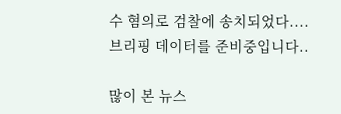수 혐의로 검찰에 송치되었다....
브리핑 데이터를 준비중입니다..

많이 본 뉴스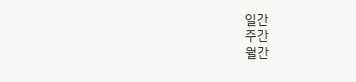일간
주간
월간